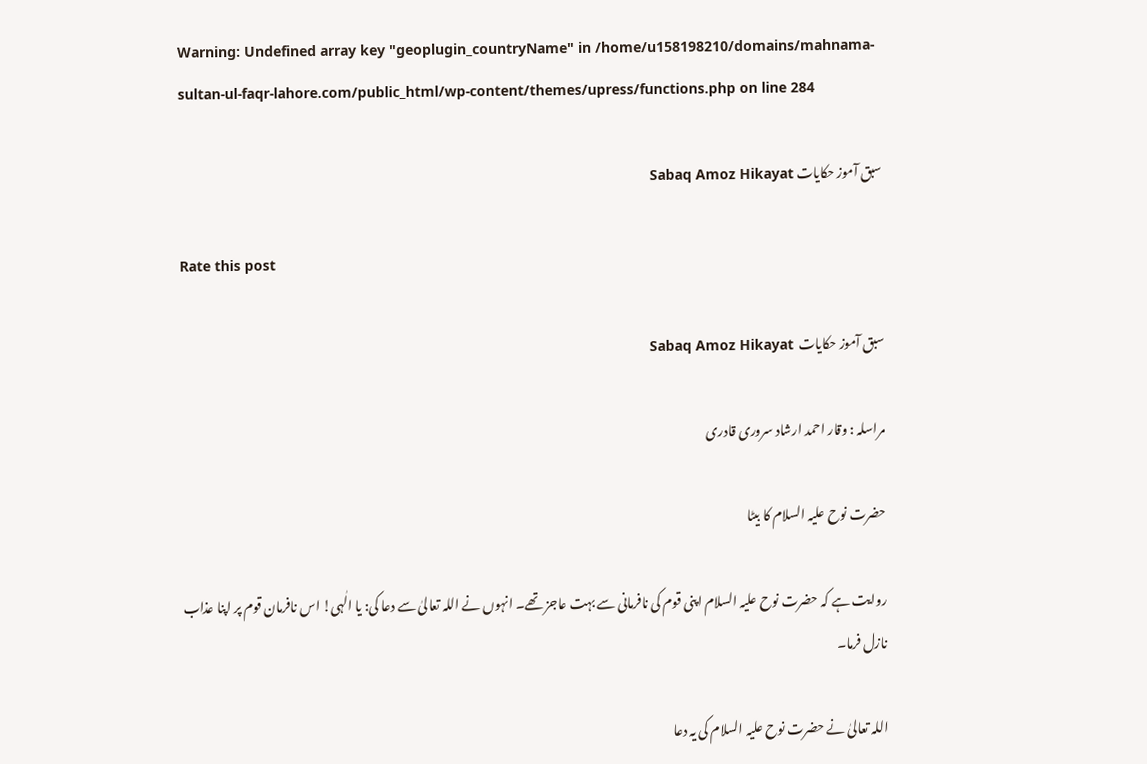Warning: Undefined array key "geoplugin_countryName" in /home/u158198210/domains/mahnama-sultan-ul-faqr-lahore.com/public_html/wp-content/themes/upress/functions.php on line 284

سبق آموز حکایات Sabaq Amoz Hikayat

Rate this post

سبق آموز حکایات  Sabaq Amoz Hikayat

مراسلہ : وقار احمد ارشاد سروری قادری

حضرت نوح علیہ السلام کا بیٹا

روایت ہے کہ حضرت نوح علیہ السلام اپنی قوم کی نافرمانی سے بہت عاجز تھے۔ انہوں نے اللہ تعالیٰ سے دعا کی: یا الٰہی! اس نافرمان قوم پر اپنا عذاب نازل فرما۔

اللہ تعالیٰ نے حضرت نوح علیہ السلام کی یہ دعا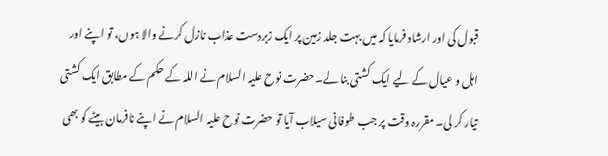قبول کی اور ارشاد فرمایا کہ میں بہت جلد زمین پر ایک زبردست عذاب نازل کرنے والا ہوں، تو اپنے اور اہل و عیال کے لیے ایک کشتی بنا لے۔حضرت نوح علیہ السلام نے اللہ کے حکم کے مطابق ایک کشتی تیار کر لی۔ مقررہ وقت پر جب طوفانی سیلاب آیا تو حضرت نوح علیہ السلام نے اپنے نافرمان بیٹے کو بھی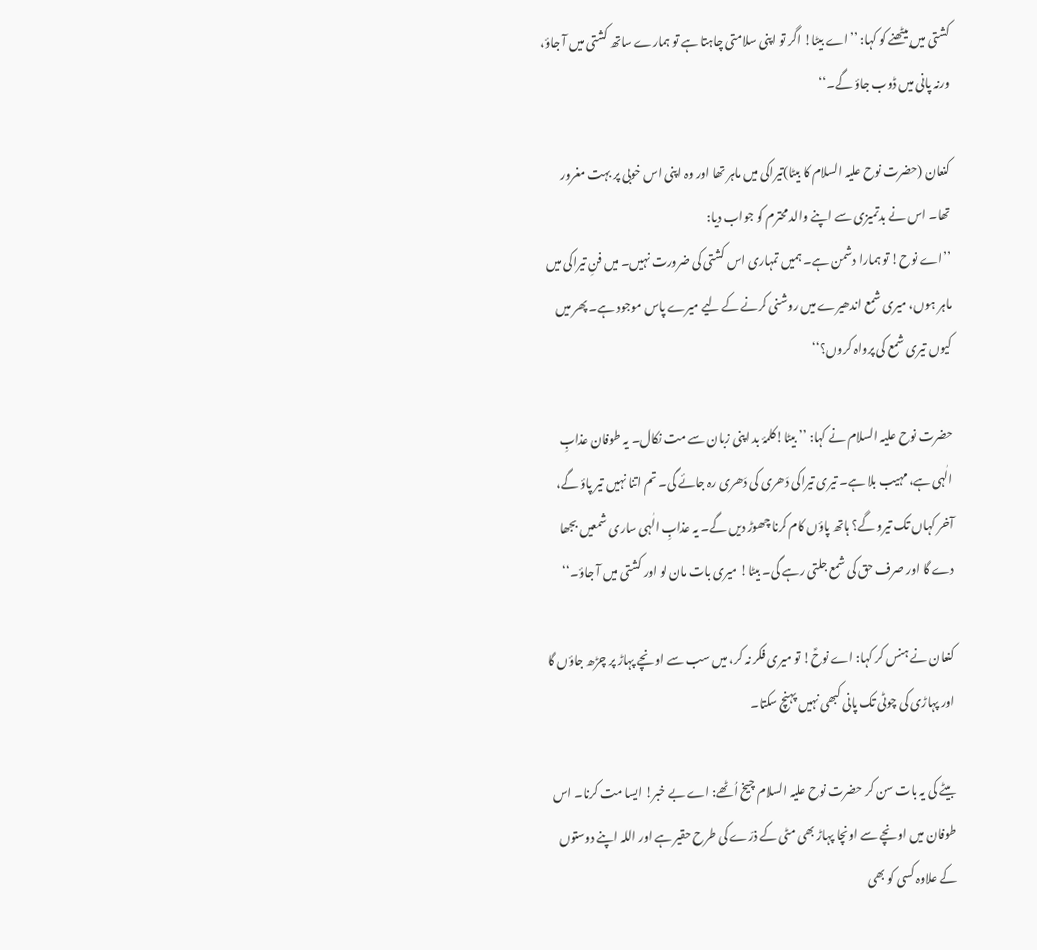کشتی میں بیٹھنے کو کہا: ’’اے بیٹا! اگر تو اپنی سلامتی چاہتا ہے تو ہمارے ساتھ کشتی میں آ جاؤ، ورنہ پانی میں ڈوب جاؤ گے۔‘‘

کنعان (حضرت نوح علیہ السلام کا بیٹا)تیراکی میں ماہر تھا اور وہ اپنی اس خوبی پر بہت مغرور تھا۔ اس نے بدتمیزی سے اپنے والد محترم کو جواب دیا:
’’اے نوح! تو ہمارا دشمن ہے۔ ہمیں تمہاری اس کشتی کی ضرورت نہیں۔ میں فنِ تیراکی میں ماہر ہوں، میری شمع اندھیرے میں روشنی کرنے کے لیے میرے پاس موجود ہے۔ پھر میں کیوں تیری شمع کی پرواہ کروں؟‘‘

حضرت نوح علیہ السلام نے کہا: ’’بیٹا!کلمۂ بد اپنی زبان سے مت نکال۔ یہ طوفان عذابِ الٰہی ہے، مہیب بلا ہے۔ تیری تیراکی دَھری کی دَھری رہ جائے گی۔ تم اتنا نہیں تیر پاؤ گے، آخر کہاں تک تیرو گے؟ ہاتھ پاؤں کام کرنا چھوڑ دیں گے۔ یہ عذابِ الٰہی ساری شمعیں بجھا دے گا اور صرف حق کی شمع جلتی رہے گی۔ بیٹا! میری بات مان لو اور کشتی میں آ جاؤ۔‘‘

کنعان نے ہنس کر کہا: اے نوحؑ! تو میری فکر نہ کر، میں سب سے اونچے پہاڑ پر چڑھ جاؤں گا اور پہاڑی کی چوٹی تک پانی کبھی نہیں پہنچ سکتا۔

بیٹے کی یہ بات سن کر حضرت نوح علیہ السلام چیخ اُٹھے: اے بے خبر! ایسا مت کرنا۔ اس طوفان میں اونچے سے اونچا پہاڑ بھی مٹی کے ذرّے کی طرح حقیر ہے اور اللہ اپنے دوستوں کے علاوہ کسی کو بھی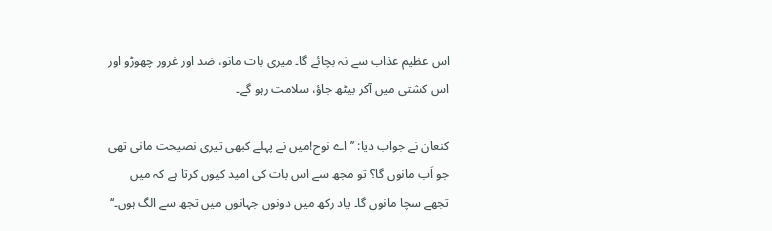اس عظیم عذاب سے نہ بچائے گا۔ میری بات مانو، ضد اور غرور چھوڑو اور اس کشتی میں آکر بیٹھ جاؤ، سلامت رہو گے۔

کنعان نے جواب دیا: ’’اے نوح!میں نے پہلے کبھی تیری نصیحت مانی تھی جو اَب مانوں گا؟ تو مجھ سے اس بات کی امید کیوں کرتا ہے کہ میں تجھے سچا مانوں گا۔ یاد رکھ میں دونوں جہانوں میں تجھ سے الگ ہوں۔‘‘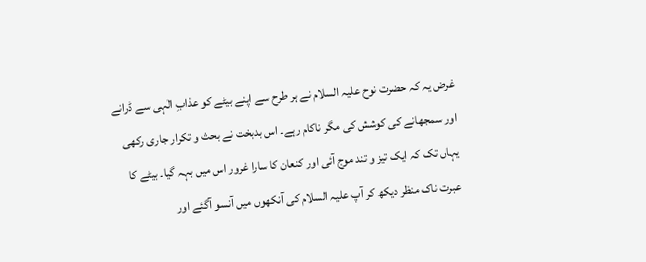غرض یہ کہ حضرت نوح علیہ السلام نے ہر طرح سے اپنے بیٹے کو عذابِ الٰہی سے ڈرانے اور سمجھانے کی کوشش کی مگر ناکام رہے۔ اس بدبخت نے بحث و تکرار جاری رکھی یہاں تک کہ ایک تیز و تند موج آئی اور کنعان کا سارا غرور اس میں بہہ گیا۔ بیٹے کا عبرت ناک منظر دیکھ کر آپ علیہ السلام کی آنکھوں میں آنسو آگئے اور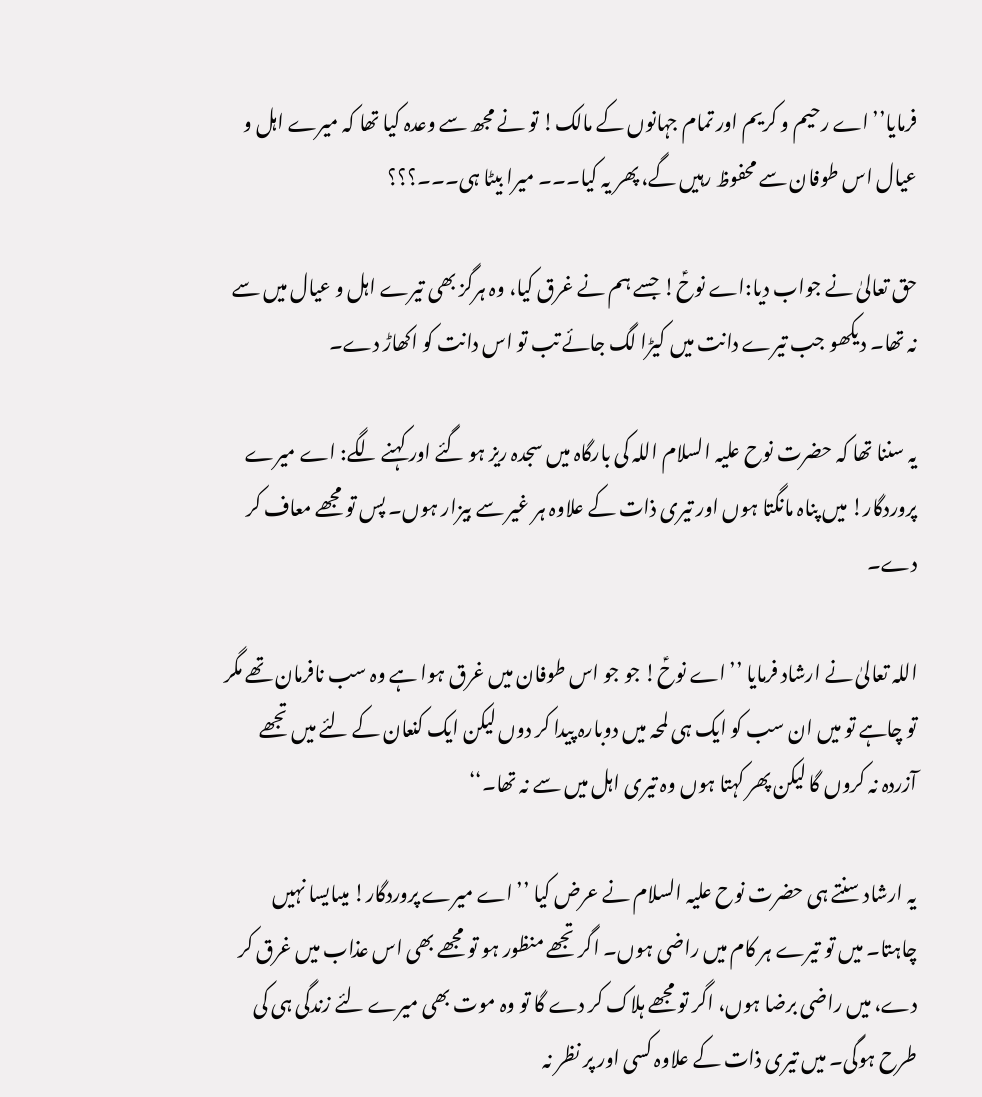فرمایا’’اے رحیم و کریم اور تمام جہانوں کے مالک! تو نے مجھ سے وعدہ کیا تھا کہ میرے اہل و عیال اس طوفان سے محفوظ رہیں گے، پھر یہ کیا۔۔۔ میرا بیٹا ہی۔۔۔؟؟؟

حق تعالیٰ نے جواب دیا:اے نوحؑ! جسے ہم نے غرق کیا، وہ ہرگز بھی تیرے اہل و عیال میں سے نہ تھا۔ دیکھو جب تیرے دانت میں کیڑا لگ جائے تب تو اس دانت کو اکھاڑ دے۔

یہ سننا تھا کہ حضرت نوح علیہ السلام اللہ کی بارگاہ میں سجدہ ریز ہو گئے اور کہنے لگے: اے میرے پروردگار! میں پناہ مانگتا ہوں اور تیری ذات کے علاوہ ہر غیر سے بیزار ہوں۔ پس تو مجھے معاف کر دے۔

اللہ تعالیٰ نے ارشاد فرمایا ’’اے نوحؑ! جو جو اس طوفان میں غرق ہوا ہے وہ سب نافرمان تھے مگر تو چاہے تو میں ان سب کو ایک ہی لمحہ میں دوبارہ پیدا کر دوں لیکن ایک کنعان کے لئے میں تجھے آزردہ نہ کروں گا لیکن پھر کہتا ہوں وہ تیری اہل میں سے نہ تھا۔‘‘

یہ ارشاد سنتے ہی حضرت نوح علیہ السلام نے عرض کیا ’’اے میرے پروردگار! میںایسا نہیں چاہتا۔ میں تو تیرے ہر کام میں راضی ہوں۔ اگر تجھے منظور ہو تو مجھے بھی اس عذاب میں غرق کر دے، میں راضی برضا ہوں، اگر تو مجھے ہلاک کر دے گا تو وہ موت بھی میرے لئے زندگی ہی کی طرح ہوگی۔ میں تیری ذات کے علاوہ کسی اور پر نظر نہ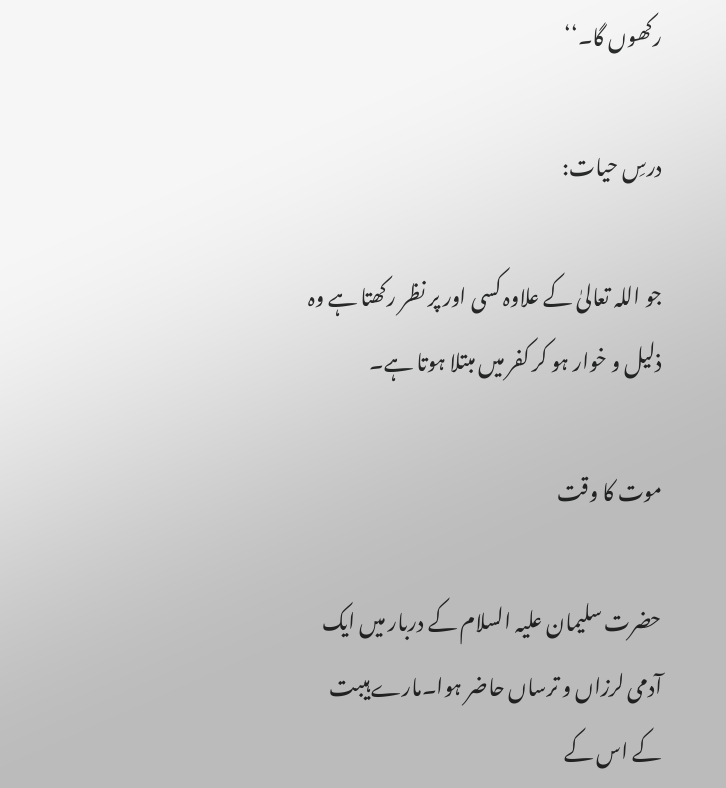رکھوں گا۔‘‘

درسِ حیات:

جو اللہ تعالیٰ کے علاوہ کسی اور پر نظر رکھتا ہے وہ ذلیل و خوار ہو کر کفر میں مبتلا ہوتا ہے۔

موت کا وقت

حضرت سلیمان علیہ السلام کے دربار میں ایک آدمی لرزاں و ترساں حاضر ہوا۔مارے ہیبت کے اس کے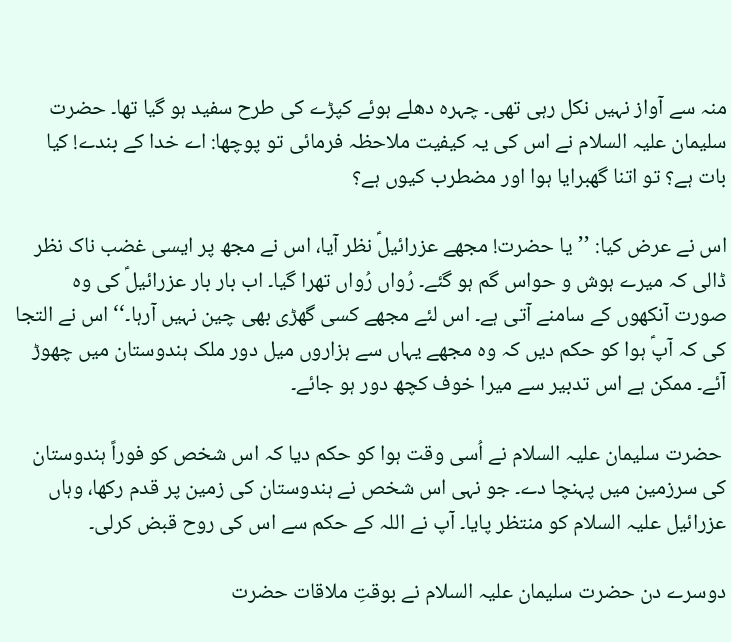منہ سے آواز نہیں نکل رہی تھی۔ چہرہ دھلے ہوئے کپڑے کی طرح سفید ہو گیا تھا۔ حضرت سلیمان علیہ السلام نے اس کی یہ کیفیت ملاحظہ فرمائی تو پوچھا: اے خدا کے بندے! کیا بات ہے؟ تو اتنا گھبرایا ہوا اور مضطرب کیوں ہے؟

اس نے عرض کیا: ’’یا حضرت! مجھے عزرائیلؑ نظر آیا، اس نے مجھ پر ایسی غضب ناک نظر ڈالی کہ میرے ہوش و حواس گم ہو گئے۔ رُواں رُواں تھرا گیا۔ اب بار بار عزرائیلؑ کی وہ صورت آنکھوں کے سامنے آتی ہے۔ اس لئے مجھے کسی گھڑی بھی چین نہیں آرہا۔‘‘ اس نے التجا کی کہ آپؑ ہوا کو حکم دیں کہ وہ مجھے یہاں سے ہزاروں میل دور ملک ہندوستان میں چھوڑ آئے۔ ممکن ہے اس تدبیر سے میرا خوف کچھ دور ہو جائے۔

 حضرت سلیمان علیہ السلام نے اُسی وقت ہوا کو حکم دیا کہ اس شخص کو فوراً ہندوستان کی سرزمین میں پہنچا دے۔ جو نہی اس شخص نے ہندوستان کی زمین پر قدم رکھا، وہاں عزرائیل علیہ السلام کو منتظر پایا۔ آپ نے اللہ کے حکم سے اس کی روح قبض کرلی۔

دوسرے دن حضرت سلیمان علیہ السلام نے بوقتِ ملاقات حضرت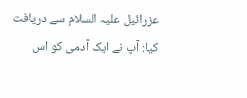عزرائیل علیہ السلام سے دریافت کیا: آپ نے ایک آدمی کو اس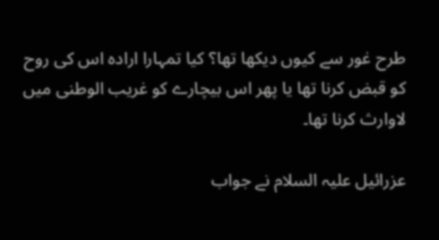طرح غور سے کیوں دیکھا تھا؟ کیا تمہارا ارادہ اس کی روح کو قبض کرنا تھا یا پھر اس بیچارے کو غریب الوطنی میں لاوارث کرنا تھا۔

عزرائیل علیہ السلام نے جواب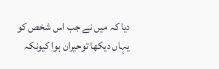دیا کہ میں نے جب اس شخص کو یہاں دیکھا توحیران ہوا کیونکہ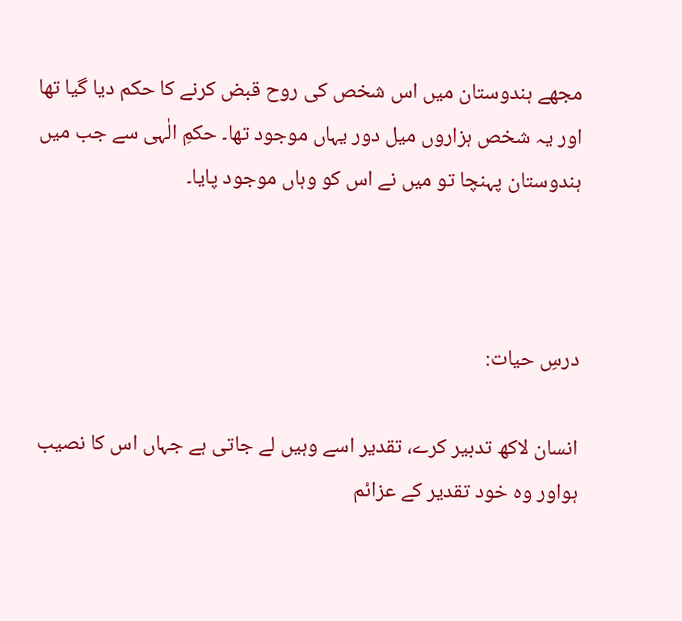مجھے ہندوستان میں اس شخص کی روح قبض کرنے کا حکم دیا گیا تھا اور یہ شخص ہزاروں میل دور یہاں موجود تھا۔ حکمِ الٰہی سے جب میں ہندوستان پہنچا تو میں نے اس کو وہاں موجود پایا۔



درسِ حیات:

انسان لاکھ تدبیر کرے، تقدیر اسے وہیں لے جاتی ہے جہاں اس کا نصیب ہواور وہ خود تقدیر کے عزائم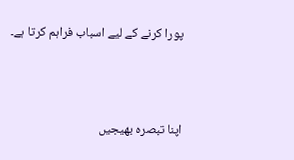پورا کرنے کے لیے اسباب فراہم کرتا ہے۔



اپنا تبصرہ بھیجیں